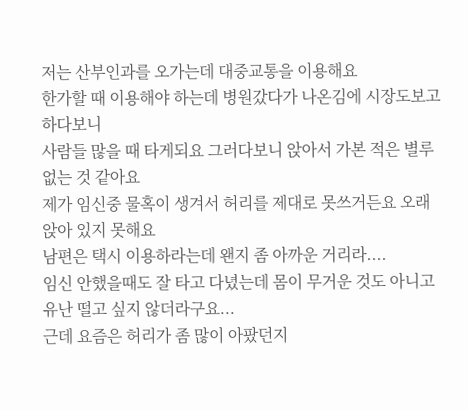저는 산부인과를 오가는데 대중교통을 이용해요
한가할 때 이용해야 하는데 병원갔다가 나온김에 시장도보고 하다보니
사람들 많을 때 타게되요 그러다보니 앉아서 가본 적은 별루 없는 것 같아요
제가 임신중 물혹이 생겨서 허리를 제대로 못쓰거든요 오래 앉아 있지 못해요
남편은 택시 이용하라는데 왠지 좀 아까운 거리라....
임신 안했을때도 잘 타고 다녔는데 몸이 무거운 것도 아니고 유난 떨고 싶지 않더라구요...
근데 요즘은 허리가 좀 많이 아팠던지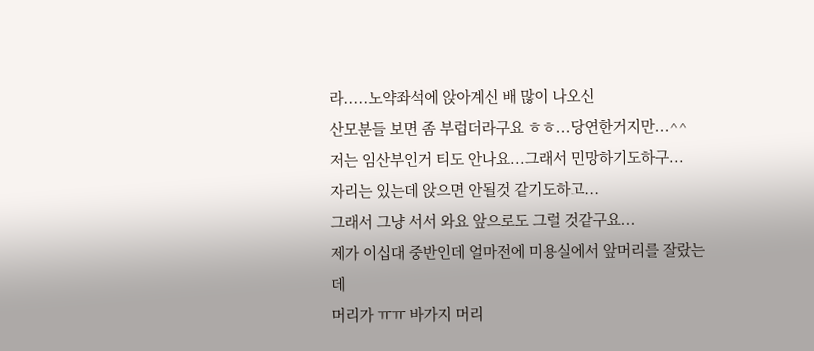라.....노약좌석에 앉아계신 배 많이 나오신
산모분들 보면 좀 부럽더라구요 ㅎㅎ...당연한거지만...^^
저는 임산부인거 티도 안나요...그래서 민망하기도하구...
자리는 있는데 앉으면 안될것 같기도하고...
그래서 그냥 서서 와요 앞으로도 그럴 것같구요...
제가 이십대 중반인데 얼마전에 미용실에서 앞머리를 잘랐는데
머리가 ㅠㅠ 바가지 머리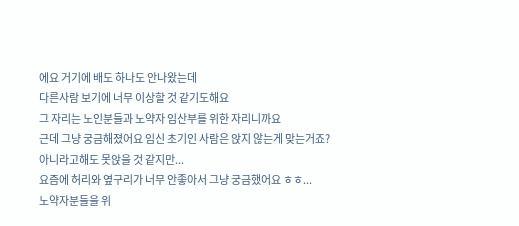에요 거기에 배도 하나도 안나왔는데
다른사람 보기에 너무 이상할 것 같기도해요
그 자리는 노인분들과 노약자 임산부를 위한 자리니까요
근데 그냥 궁금해졌어요 임신 초기인 사람은 앉지 않는게 맞는거죠?
아니라고해도 못앉을 것 같지만...
요즘에 허리와 옆구리가 너무 안좋아서 그냥 궁금했어요 ㅎㅎ...
노약자분들을 위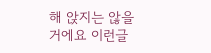해 앉지는 않을거에요 이런글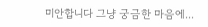미안합니다 그냥 궁금한 마음에...